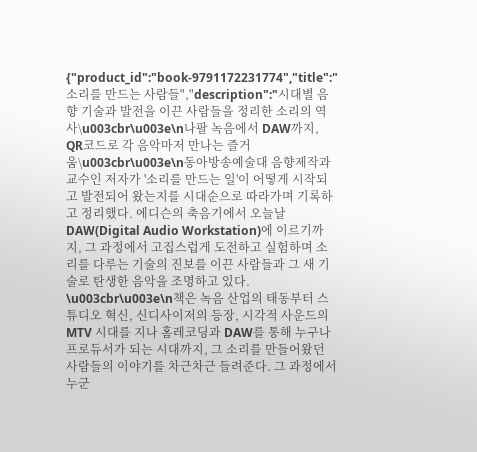{"product_id":"book-9791172231774","title":"소리를 만드는 사람들","description":"시대별 음향 기술과 발전을 이끈 사람들을 정리한 소리의 역사\u003cbr\u003e\n나팔 녹음에서 DAW까지, QR코드로 각 음악마저 만나는 즐거움\u003cbr\u003e\n동아방송예술대 음향제작과 교수인 저자가 '소리를 만드는 일'이 어떻게 시작되고 발전되어 왔는지를 시대순으로 따라가며 기록하고 정리했다. 에디슨의 축음기에서 오늘날 DAW(Digital Audio Workstation)에 이르기까지, 그 과정에서 고집스럽게 도전하고 실험하며 소리를 다루는 기술의 진보를 이끈 사람들과 그 새 기술로 탄생한 음악을 조명하고 있다. \u003cbr\u003e\n책은 녹음 산업의 태동부터 스튜디오 혁신, 신디사이저의 등장, 시각적 사운드의 MTV 시대를 지나 홈레코딩과 DAW를 통해 누구나 프로듀서가 되는 시대까지, 그 소리를 만들어왔던 사람들의 이야기를 차근차근 들려준다. 그 과정에서 누군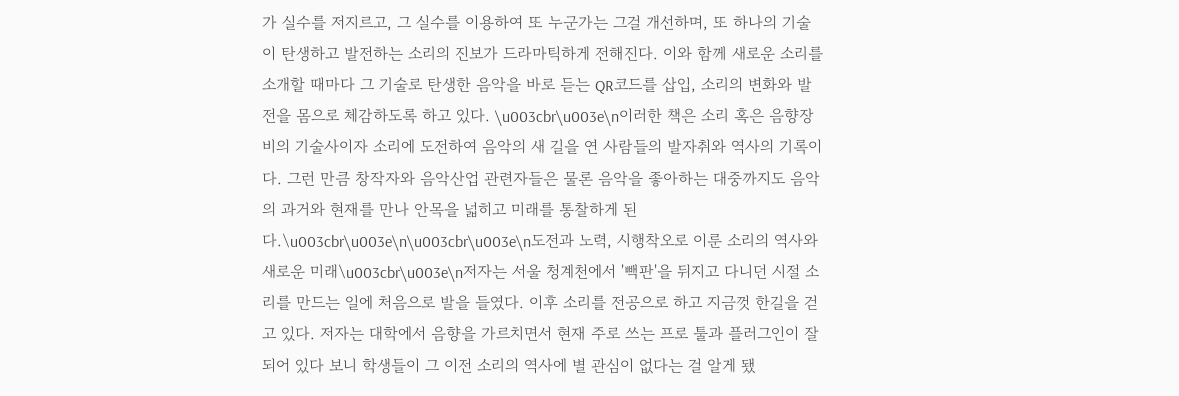가 실수를 저지르고, 그 실수를 이용하여 또 누군가는 그걸 개선하며, 또 하나의 기술이 탄생하고 발전하는 소리의 진보가 드라마틱하게 전해진다. 이와 함께 새로운 소리를 소개할 때마다 그 기술로 탄생한 음악을 바로 듣는 QR코드를 삽입, 소리의 변화와 발전을 몸으로 체감하도록 하고 있다. \u003cbr\u003e\n이러한 책은 소리 혹은 음향장비의 기술사이자 소리에 도전하여 음악의 새 길을 연 사람들의 발자취와 역사의 기록이다. 그런 만큼 창작자와 음악산업 관련자들은 물론 음악을 좋아하는 대중까지도 음악의 과거와 현재를 만나 안목을 넓히고 미래를 통찰하게 된다.\u003cbr\u003e\n\u003cbr\u003e\n도전과 노력, 시행착오로 이룬 소리의 역사와 새로운 미래\u003cbr\u003e\n저자는 서울 청계천에서 '빽판'을 뒤지고 다니던 시절 소리를 만드는 일에 처음으로 발을 들였다. 이후 소리를 전공으로 하고 지금껏 한길을 걷고 있다. 저자는 대학에서 음향을 가르치면서 현재 주로 쓰는 프로 툴과 플러그인이 잘 되어 있다 보니 학생들이 그 이전 소리의 역사에 별 관심이 없다는 걸 알게 됐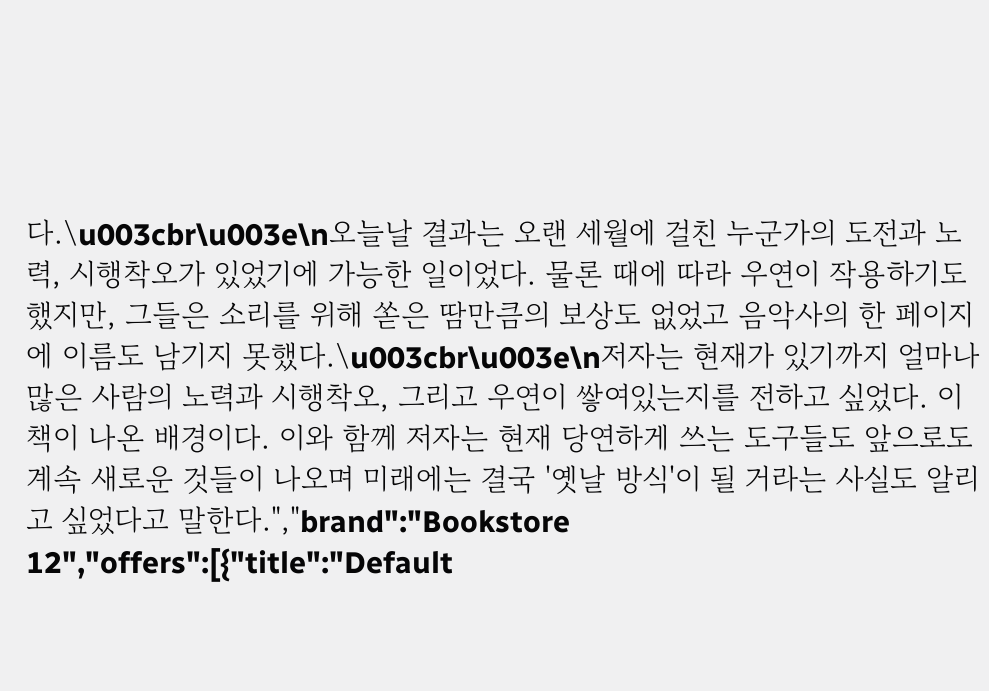다.\u003cbr\u003e\n오늘날 결과는 오랜 세월에 걸친 누군가의 도전과 노력, 시행착오가 있었기에 가능한 일이었다. 물론 때에 따라 우연이 작용하기도 했지만, 그들은 소리를 위해 쏟은 땀만큼의 보상도 없었고 음악사의 한 페이지에 이름도 남기지 못했다.\u003cbr\u003e\n저자는 현재가 있기까지 얼마나 많은 사람의 노력과 시행착오, 그리고 우연이 쌓여있는지를 전하고 싶었다. 이 책이 나온 배경이다. 이와 함께 저자는 현재 당연하게 쓰는 도구들도 앞으로도 계속 새로운 것들이 나오며 미래에는 결국 '옛날 방식'이 될 거라는 사실도 알리고 싶었다고 말한다.","brand":"Bookstore 12","offers":[{"title":"Default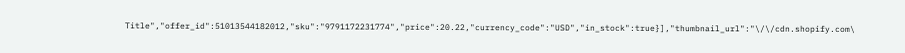Title","offer_id":51013544182012,"sku":"9791172231774","price":20.22,"currency_code":"USD","in_stock":true}],"thumbnail_url":"\/\/cdn.shopify.com\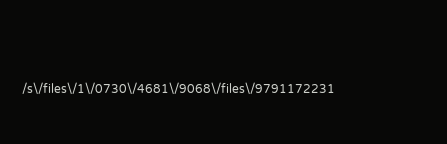/s\/files\/1\/0730\/4681\/9068\/files\/9791172231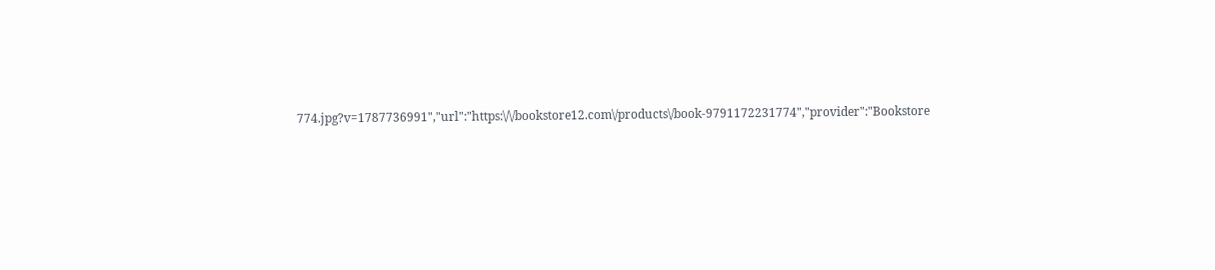774.jpg?v=1787736991","url":"https:\/\/bookstore12.com\/products\/book-9791172231774","provider":"Bookstore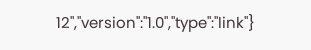12","version":"1.0","type":"link"}